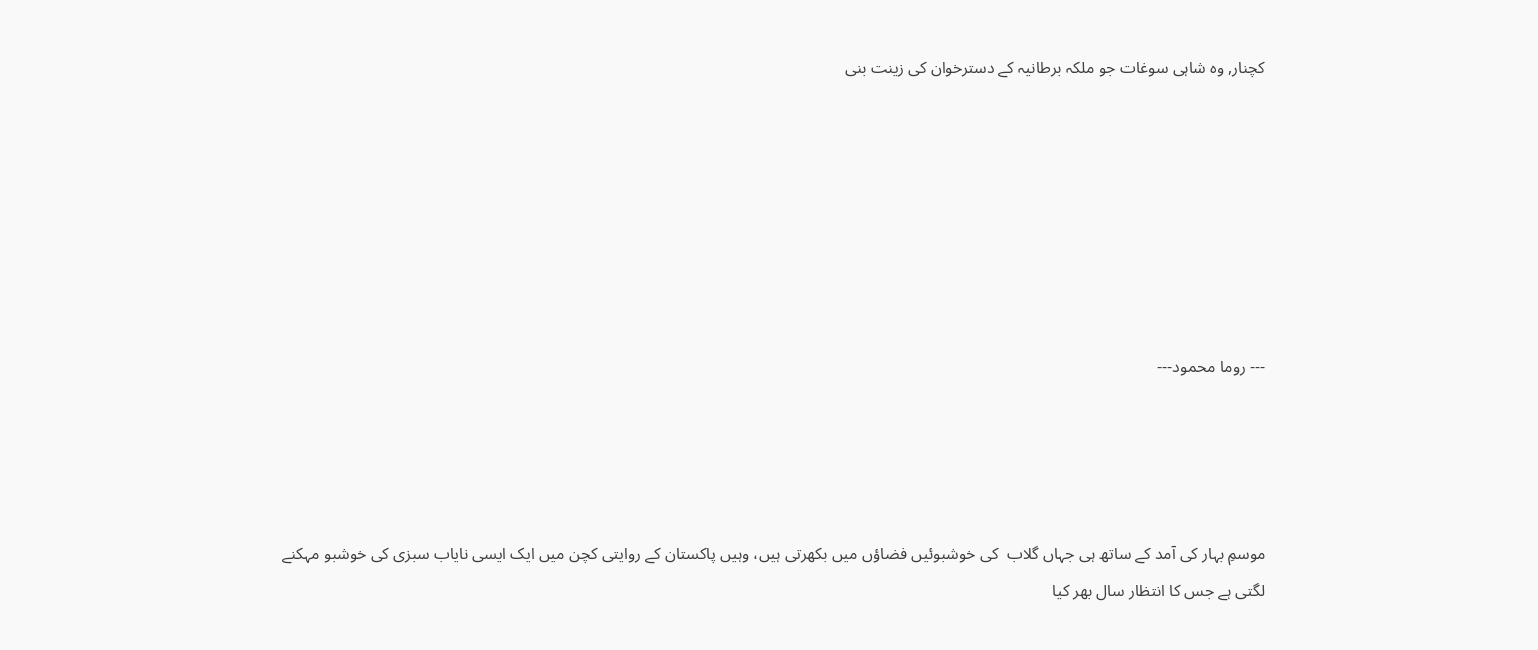کچنار, وہ شاہی سوغات جو ملکہ برطانیہ کے دسترخوان کی زینت بنی







--- روما محمود---




موسمِ بہار کی آمد کے ساتھ ہی جہاں گلاب  کی خوشبوئیں فضاؤں میں بکھرتی ہیں، وہیں پاکستان کے روایتی کچن میں ایک ایسی نایاب سبزی کی خوشبو مہکنے لگتی ہے جس کا انتظار سال بھر کیا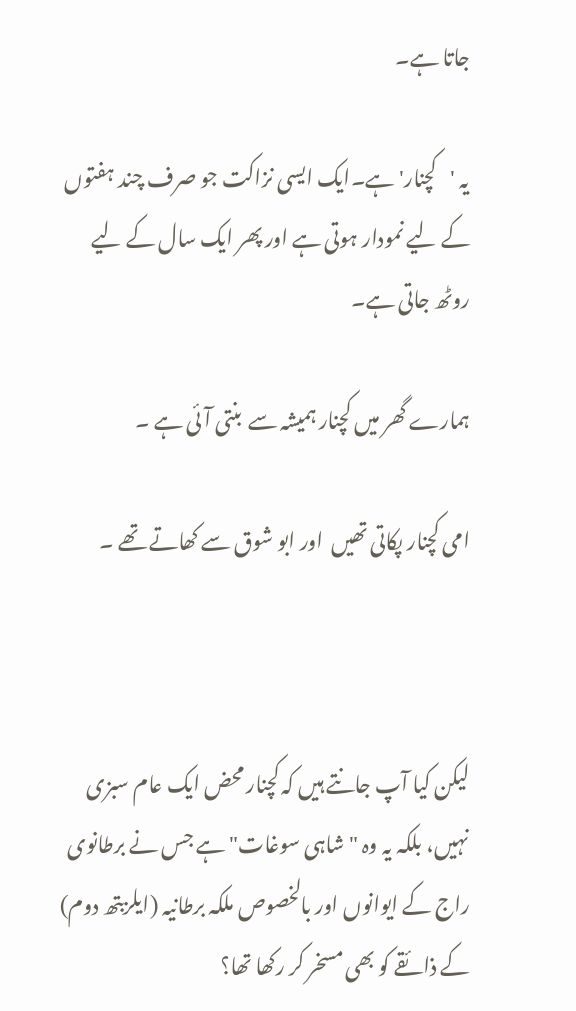جاتا ہے۔

یہ 'کچنار' ہے۔ایک ایسی نزاکت جو صرف چند ہفتوں کے لیے نمودار ہوتی ہے اور پھر ایک سال کے لیے روٹھ جاتی ہے۔

ہمارے گھر میں کچنار ہمیشہ سے  بنتی آئی ہے ۔

امی کچنار پکاتی تھیں  اور ابو شوق سے کھاتے تھے ۔



لیکن کیا آپ جانتے ہیں کہ کچنار محض ایک عام سبزی نہیں، بلکہ یہ وہ "شاہی سوغات" ہے جس نے برطانوی راج کے ایوانوں اور بالخصوص ملکہ برطانیہ (ایلزبتھ دوم) کے ذائقے کو بھی مسخر کر رکھا تھا؟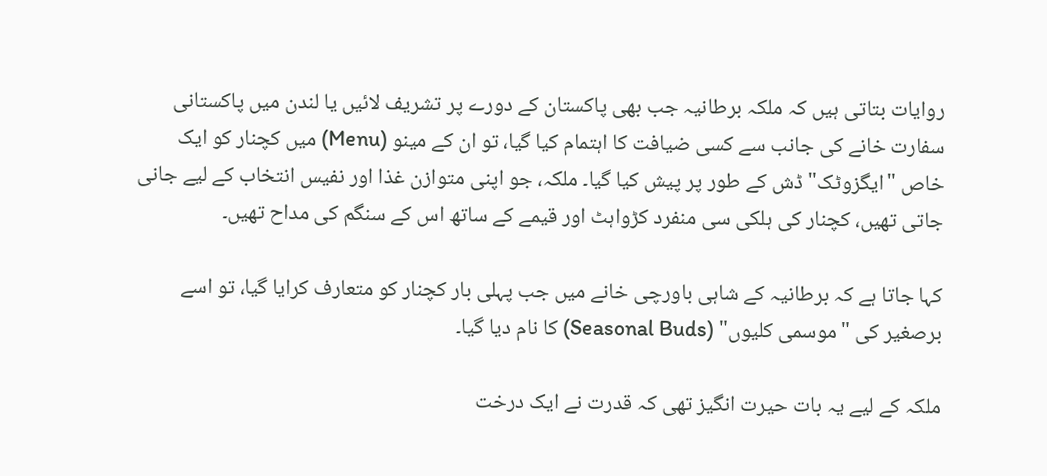روایات بتاتی ہیں کہ ملکہ برطانیہ جب بھی پاکستان کے دورے پر تشریف لائیں یا لندن میں پاکستانی سفارت خانے کی جانب سے کسی ضیافت کا اہتمام کیا گیا، تو ان کے مینو (Menu) میں کچنار کو ایک خاص "ایگزوٹک" ڈش کے طور پر پیش کیا گیا۔ ملکہ، جو اپنی متوازن غذا اور نفیس انتخاب کے لیے جانی جاتی تھیں، کچنار کی ہلکی سی منفرد کڑواہٹ اور قیمے کے ساتھ اس کے سنگم کی مداح تھیں۔

کہا جاتا ہے کہ برطانیہ کے شاہی باورچی خانے میں جب پہلی بار کچنار کو متعارف کرایا گیا، تو اسے برصغیر کی "موسمی کلیوں" (Seasonal Buds) کا نام دیا گیا۔

ملکہ کے لیے یہ بات حیرت انگیز تھی کہ قدرت نے ایک درخت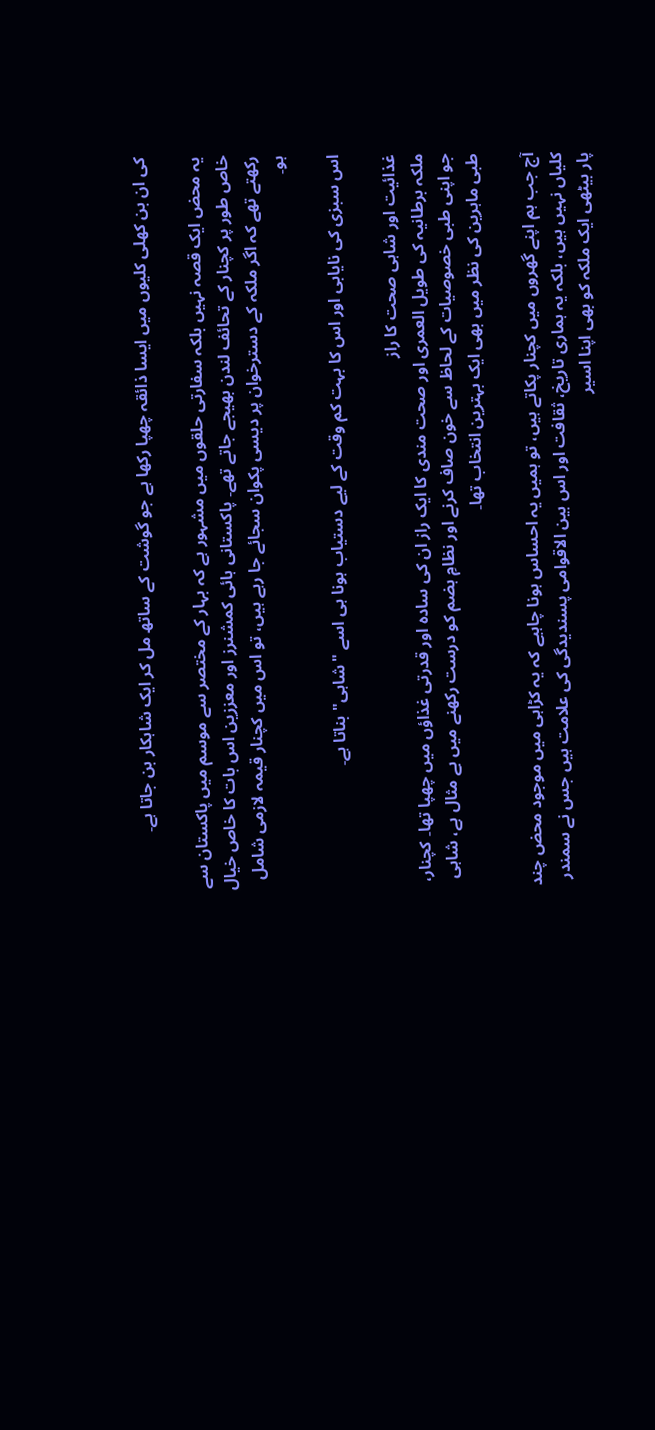کی ان بن کھلی کلیوں میں ایسا ذائقہ چھپا رکھا ہے جو گوشت کے ساتھ مل کر ایک شاہکار بن جاتا ہے۔

یہ محض ایک قصہ نہیں بلکہ سفارتی حلقوں میں مشہور ہے کہ بہار کے مختصر سے موسم میں پاکستان سے خاص طور پر کچنار کے تحائف لندن بھیجے جاتے تھے۔ پاکستانی ہائی کمشنرز اور معززین اس بات کا خاص خیال رکھتے تھے کہ اگر ملکہ کے دسترخوان پر دیسی پکوان سجائے جا رہے ہیں، تو اس میں کچنار قیمہ لازمی شامل ہو۔

اس سبزی کی نایابی اور اس کا بہت کم وقت کے لیے دستیاب ہونا ہی اسے "شاہی" بناتا ہے۔

غذائیت اور شاہی صحت کا راز
ملکہ برطانیہ کی طویل العمری اور صحت مندی کا ایک راز ان کی سادہ اور قدرتی غذاؤں میں چھپا تھا۔ کچنار، جو اپنی طبی خصوصیات کے لحاظ سے خون صاف کرنے اور نظامِ ہضم کو درست رکھنے میں بے مثال ہے، شاہی طبی ماہرین کی نظر میں بھی ایک بہترین انتخاب تھا۔

آج جب ہم اپنے گھروں میں کچنار پکاتے ہیں، تو ہمیں یہ احساس ہونا چاہیے کہ یہ کڑاہی میں موجود محض چند کلیاں نہیں ہیں، بلکہ یہ ہماری تاریخ، ثقافت اور اس بین الاقوامی پسندیدگی کی علامت ہیں جس نے سمندر پار بیٹھی ایک ملکہ کو بھی اپنا اسیر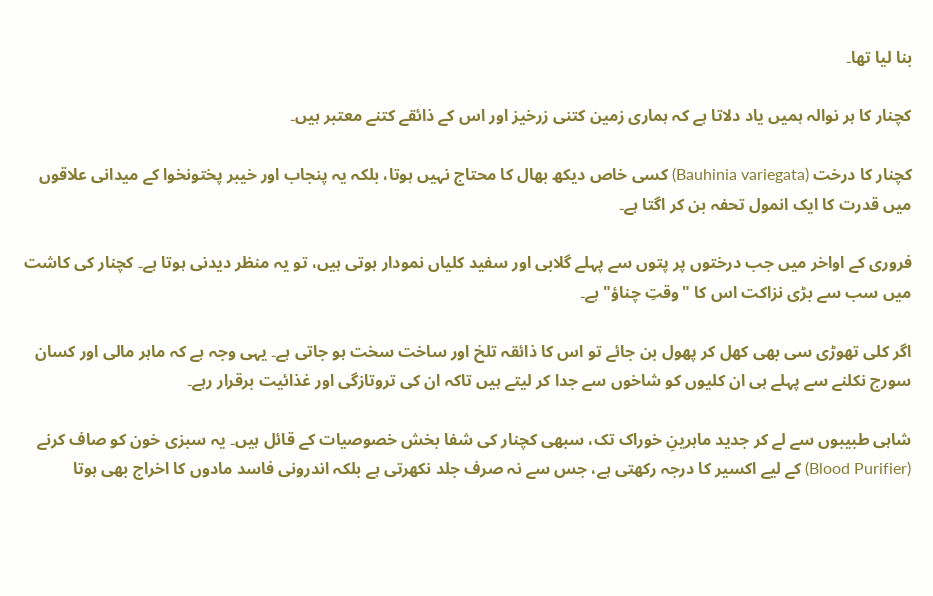بنا لیا تھا۔

کچنار کا ہر نوالہ ہمیں یاد دلاتا ہے کہ ہماری زمین کتنی زرخیز اور اس کے ذائقے کتنے معتبر ہیں۔

کچنار کا درخت (Bauhinia variegata) کسی خاص دیکھ بھال کا محتاج نہیں ہوتا، بلکہ یہ پنجاب اور خیبر پختونخوا کے میدانی علاقوں میں قدرت کا ایک انمول تحفہ بن کر اگتا ہے۔

فروری کے اواخر میں جب درختوں پر پتوں سے پہلے گلابی اور سفید کلیاں نمودار ہوتی ہیں، تو یہ منظر دیدنی ہوتا ہے۔ کچنار کی کاشت میں سب سے بڑی نزاکت اس کا "وقتِ چناؤ" ہے۔

اگر کلی تھوڑی سی بھی کھل کر پھول بن جائے تو اس کا ذائقہ تلخ اور ساخت سخت ہو جاتی ہے۔ یہی وجہ ہے کہ ماہر مالی اور کسان سورج نکلنے سے پہلے ہی ان کلیوں کو شاخوں سے جدا کر لیتے ہیں تاکہ ان کی تروتازگی اور غذائیت برقرار رہے۔

شاہی طبیبوں سے لے کر جدید ماہرینِ خوراک تک، سبھی کچنار کی شفا بخش خصوصیات کے قائل ہیں۔ یہ سبزی خون کو صاف کرنے (Blood Purifier) کے لیے اکسیر کا درجہ رکھتی ہے، جس سے نہ صرف جلد نکھرتی ہے بلکہ اندرونی فاسد مادوں کا اخراج بھی ہوتا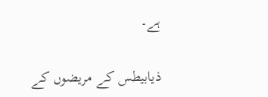ہے۔

ذیابیطس کے مریضوں کے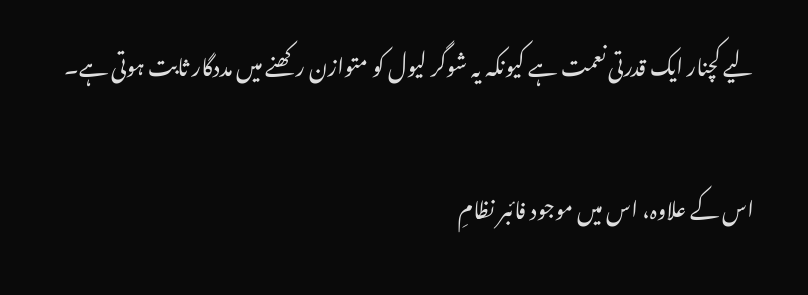لیے کچنار ایک قدرتی نعمت ہے کیونکہ یہ شوگر لیول کو متوازن رکھنے میں مددگار ثابت ہوتی ہے۔

اس کے علاوہ، اس میں موجود فائبر نظامِ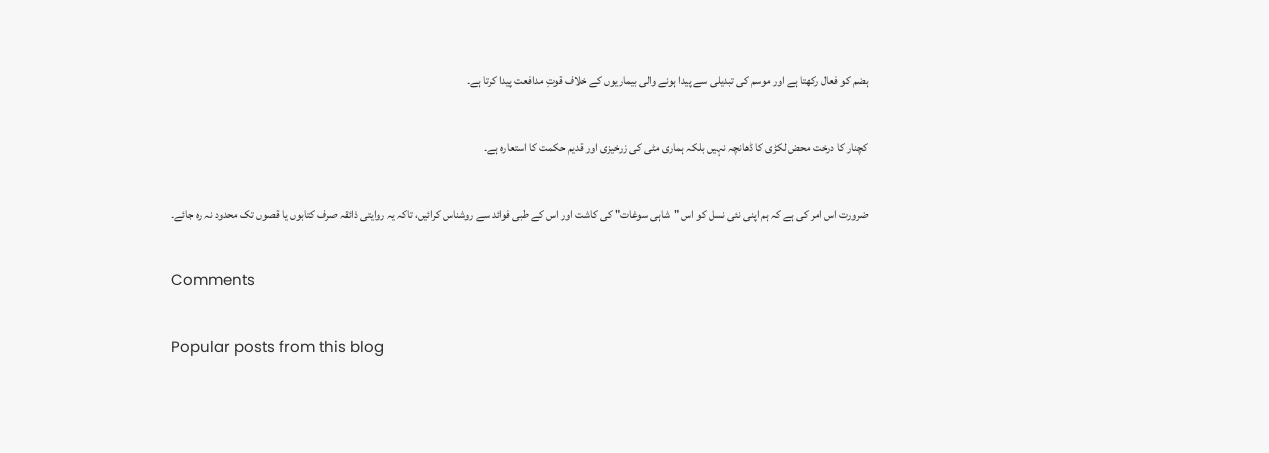ہضم کو فعال رکھتا ہے اور موسم کی تبدیلی سے پیدا ہونے والی بیماریوں کے خلاف قوتِ مدافعت پیدا کرتا ہے۔

کچنار کا درخت محض لکڑی کا ڈھانچہ نہیں بلکہ ہماری مٹی کی زرخیزی اور قدیم حکمت کا استعارہ ہے۔

ضرورت اس امر کی ہے کہ ہم اپنی نئی نسل کو اس "شاہی سوغات" کی کاشت اور اس کے طبی فوائد سے روشناس کرائیں، تاکہ یہ روایتی ذائقہ صرف کتابوں یا قصوں تک محدود نہ رہ جائے۔

Comments

Popular posts from this blog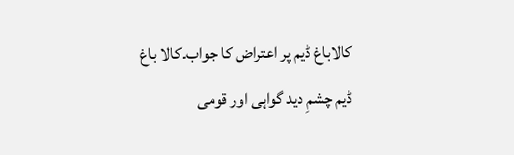کالاباغ ڈیم پر اعتراض کا جواب۔کالا باغ ڈیم چشمِ دید گواہی اور قومی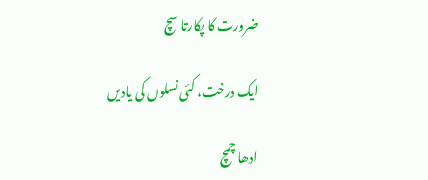ضرورت کا پکارتا سچ

ایک درخت، کئی نسلوں کی یادیں

ادھا چمچ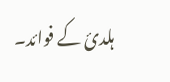ہلدئ کے فوائد۔